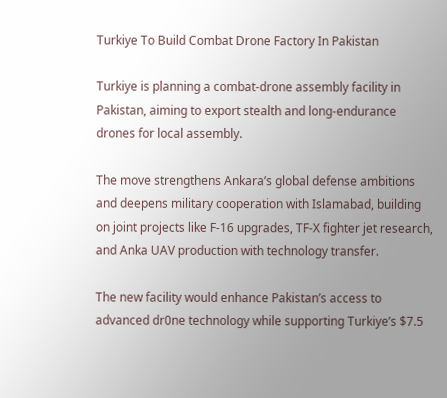Turkiye To Build Combat Drone Factory In Pakistan

Turkiye is planning a combat-drone assembly facility in Pakistan, aiming to export stealth and long-endurance drones for local assembly.

The move strengthens Ankara’s global defense ambitions and deepens military cooperation with Islamabad, building on joint projects like F-16 upgrades, TF-X fighter jet research, and Anka UAV production with technology transfer.

The new facility would enhance Pakistan’s access to advanced dr0ne technology while supporting Turkiye’s $7.5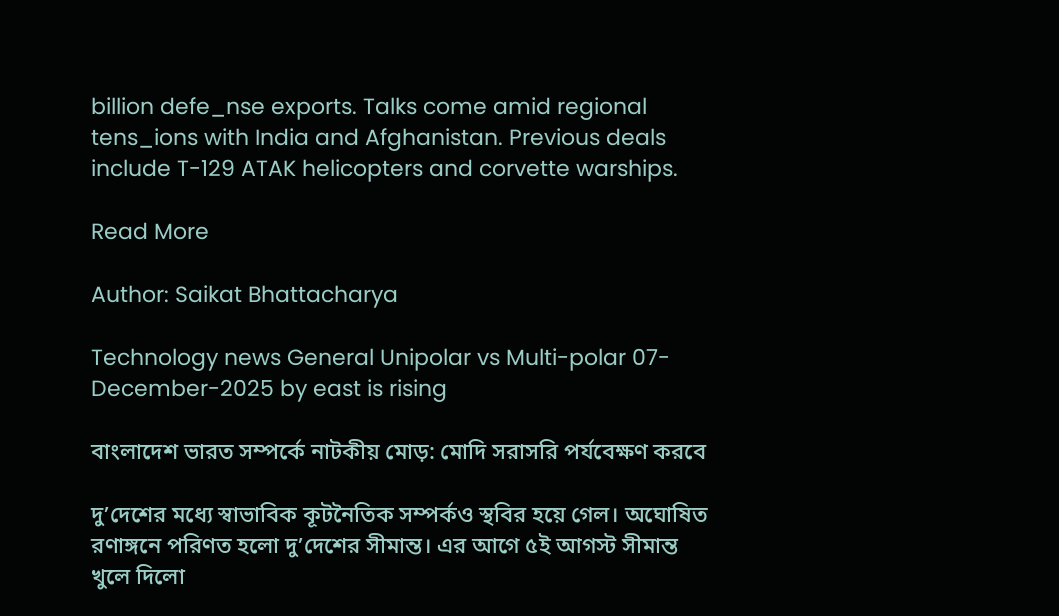billion defe_nse exports. Talks come amid regional tens_ions with India and Afghanistan. Previous deals include T-129 ATAK helicopters and corvette warships.

Read More

Author: Saikat Bhattacharya

Technology news General Unipolar vs Multi-polar 07-December-2025 by east is rising

বাংলাদেশ ভারত সম্পর্কে নাটকীয় মোড়: মোদি সরাসরি পর্যবেক্ষণ করবে

দু’দেশের মধ্যে স্বাভাবিক কূটনৈতিক সম্পর্কও স্থবির হয়ে গেল। অঘোষিত রণাঙ্গনে পরিণত হলো দু’দেশের সীমান্ত। এর আগে ৫ই আগস্ট সীমান্ত খুলে দিলো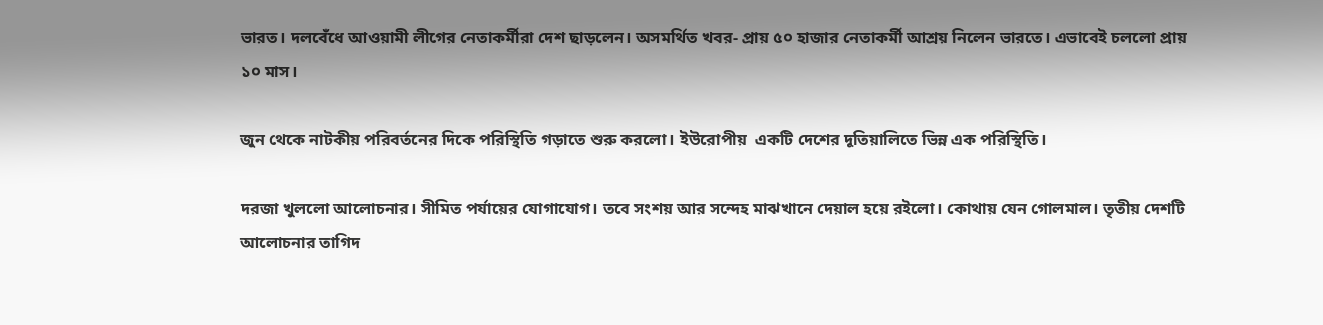ভারত। দলবেঁধে আওয়ামী লীগের নেতাকর্মীরা দেশ ছাড়লেন। অসমর্থিত খবর- প্রায় ৫০ হাজার নেতাকর্মী আশ্রয় নিলেন ভারতে। এভাবেই চললো প্রায় ১০ মাস।

জুন থেকে নাটকীয় পরিবর্তনের দিকে পরিস্থিতি গড়াতে শুরু করলো। ইউরোপীয়  একটি দেশের দূতিয়ালিতে ভিন্ন এক পরিস্থিতি।

দরজা খুললো আলোচনার। সীমিত পর্যায়ের যোগাযোগ। তবে সংশয় আর সন্দেহ মাঝখানে দেয়াল হয়ে রইলো। কোথায় যেন গোলমাল। তৃতীয় দেশটি আলোচনার তাগিদ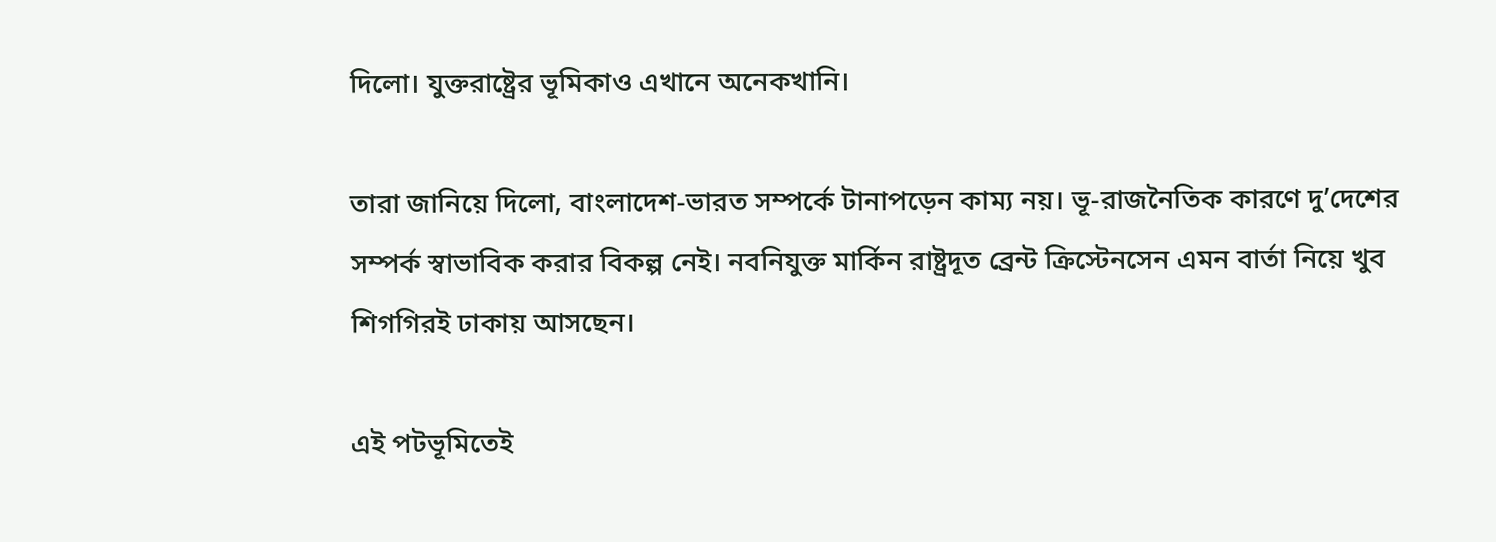দিলো। যুক্তরাষ্ট্রের ভূমিকাও এখানে অনেকখানি।

তারা জানিয়ে দিলো, বাংলাদেশ-ভারত সম্পর্কে টানাপড়েন কাম্য নয়। ভূ-রাজনৈতিক কারণে দু’দেশের সম্পর্ক স্বাভাবিক করার বিকল্প নেই। নবনিযুক্ত মার্কিন রাষ্ট্রদূত ব্রেন্ট ক্রিস্টেনসেন এমন বার্তা নিয়ে খুব শিগগিরই ঢাকায় আসছেন।

এই পটভূমিতেই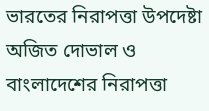ভারতের নিরাপত্তা উপদেষ্টা অজিত দোভাল ও বাংলাদেশের নিরাপত্তা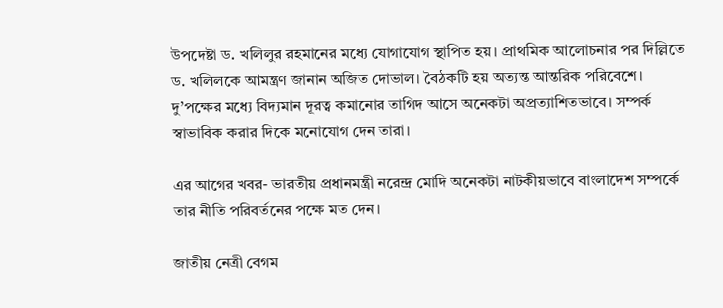উপদেষ্টা ড. খলিলুর রহমানের মধ্যে যোগাযোগ স্থাপিত হয়। প্রাথমিক আলোচনার পর দিল্লিতে ড. খলিলকে আমন্ত্রণ জানান অজিত দোভাল। বৈঠকটি হয় অত্যন্ত আন্তরিক পরিবেশে। দু’পক্ষের মধ্যে বিদ্যমান দূরত্ব কমানোর তাগিদ আসে অনেকটা অপ্রত্যাশিতভাবে। সম্পর্ক স্বাভাবিক করার দিকে মনোযোগ দেন তারা।

এর আগের খবর- ভারতীয় প্রধানমন্ত্রী নরেন্দ্র মোদি অনেকটা নাটকীয়ভাবে বাংলাদেশ সম্পর্কে তার নীতি পরিবর্তনের পক্ষে মত দেন।

জাতীয় নেত্রী বেগম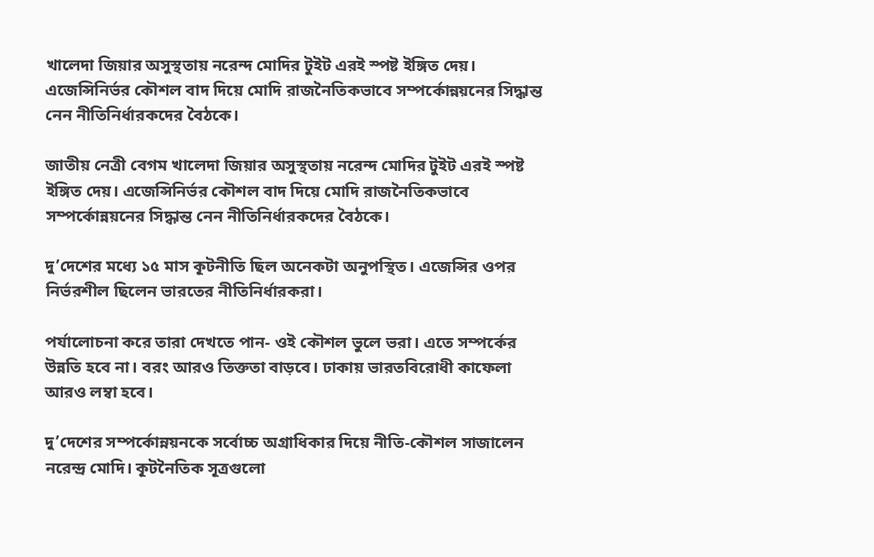খালেদা জিয়ার অসুস্থতায় নরেন্দ মোদির টুইট এরই স্পষ্ট ইঙ্গিত দেয়। এজেন্সিনির্ভর কৌশল বাদ দিয়ে মোদি রাজনৈতিকভাবে সম্পর্কোন্নয়নের সিদ্ধান্ত নেন নীতিনির্ধারকদের বৈঠকে।

জাতীয় নেত্রী বেগম খালেদা জিয়ার অসুস্থতায় নরেন্দ মোদির টুইট এরই স্পষ্ট ইঙ্গিত দেয়। এজেন্সিনির্ভর কৌশল বাদ দিয়ে মোদি রাজনৈতিকভাবে সম্পর্কোন্নয়নের সিদ্ধান্ত নেন নীতিনির্ধারকদের বৈঠকে।

দু’দেশের মধ্যে ১৫ মাস কূটনীতি ছিল অনেকটা অনুপস্থিত। এজেন্সির ওপর নির্ভরশীল ছিলেন ভারতের নীতিনির্ধারকরা।

পর্যালোচনা করে তারা দেখতে পান- ওই কৌশল ভুলে ভরা। এতে সম্পর্কের উন্নতি হবে না। বরং আরও তিক্ততা বাড়বে। ঢাকায় ভারতবিরোধী কাফেলা আরও লম্বা হবে।

দু’দেশের সম্পর্কোন্নয়নকে সর্বোচ্চ অগ্রাধিকার দিয়ে নীতি-কৌশল সাজালেন নরেন্দ্র মোদি। কূটনৈতিক সূত্রগুলো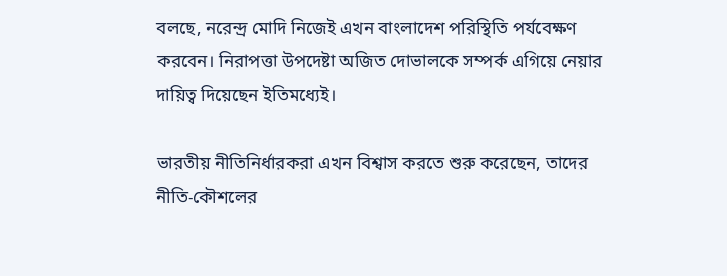বলছে, নরেন্দ্র মোদি নিজেই এখন বাংলাদেশ পরিস্থিতি পর্যবেক্ষণ করবেন। নিরাপত্তা উপদেষ্টা অজিত দোভালকে সম্পর্ক এগিয়ে নেয়ার দায়িত্ব দিয়েছেন ইতিমধ্যেই।

ভারতীয় নীতিনির্ধারকরা এখন বিশ্বাস করতে শুরু করেছেন, তাদের নীতি-কৌশলের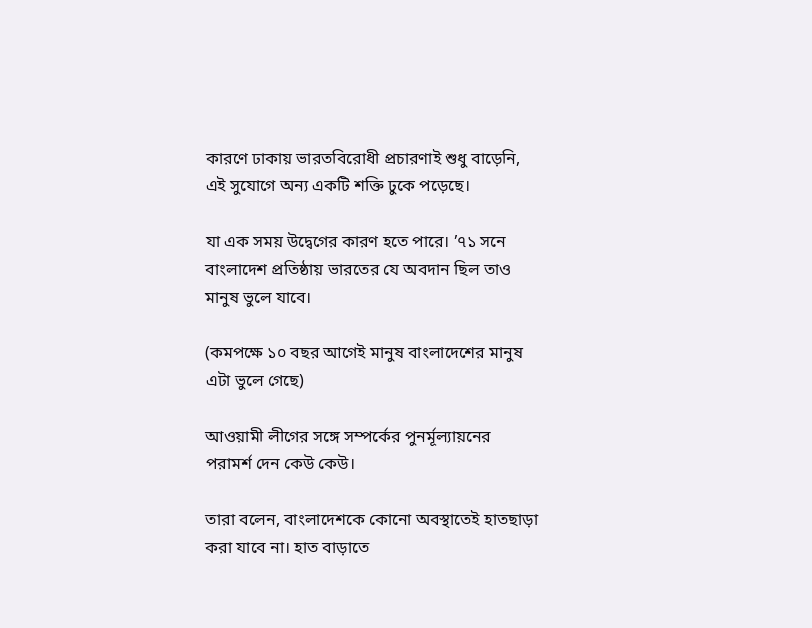কারণে ঢাকায় ভারতবিরোধী প্রচারণাই শুধু বাড়েনি, এই সুযোগে অন্য একটি শক্তি ঢুকে পড়েছে।

যা এক সময় উদ্বেগের কারণ হতে পারে। ’৭১ সনে বাংলাদেশ প্রতিষ্ঠায় ভারতের যে অবদান ছিল তাও মানুষ ভুলে যাবে।

(কমপক্ষে ১০ বছর আগেই মানুষ বাংলাদেশের মানুষ এটা ভুলে গেছে)

আওয়ামী লীগের সঙ্গে সম্পর্কের পুনর্মূল্যায়নের পরামর্শ দেন কেউ কেউ।

তারা বলেন, বাংলাদেশকে কোনো অবস্থাতেই হাতছাড়া করা যাবে না। হাত বাড়াতে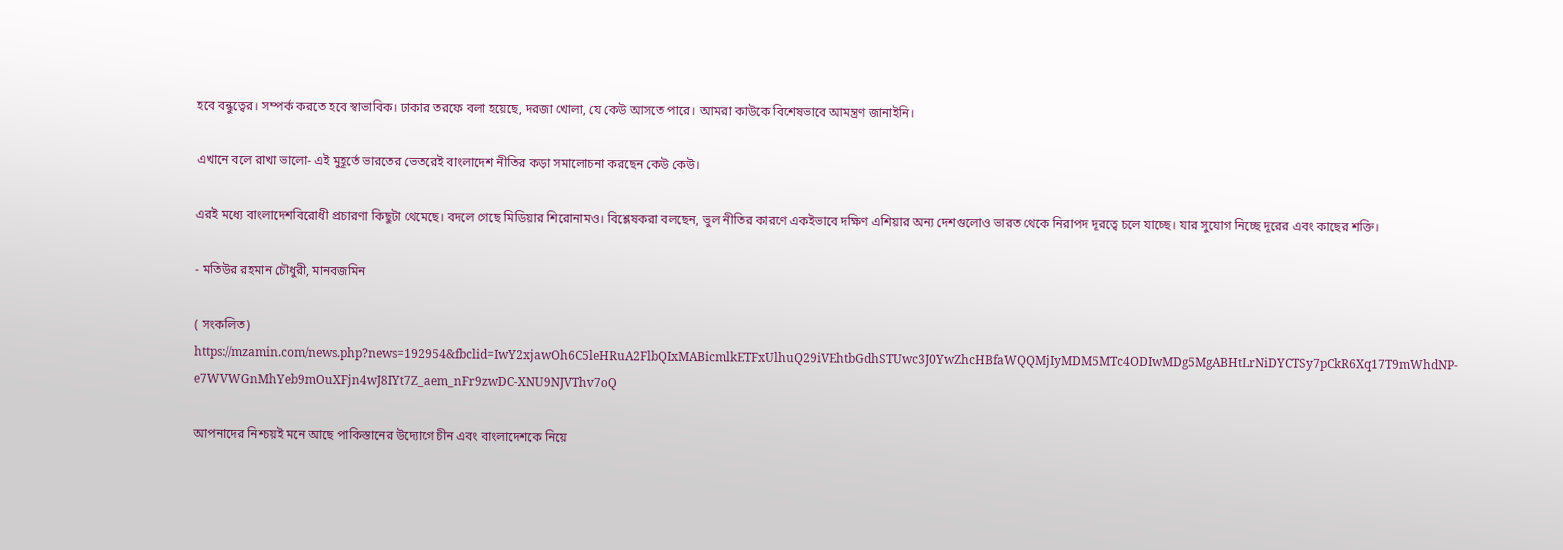হবে বন্ধুত্বের। সম্পর্ক করতে হবে স্বাভাবিক। ঢাকার তরফে বলা হয়েছে, দরজা খোলা, যে কেউ আসতে পারে। আমরা কাউকে বিশেষভাবে আমন্ত্রণ জানাইনি।

এখানে বলে রাখা ভালো- এই মুহূর্তে ভারতের ভেতরেই বাংলাদেশ নীতির কড়া সমালোচনা করছেন কেউ কেউ।

এরই মধ্যে বাংলাদেশবিরোধী প্রচারণা কিছুটা থেমেছে। বদলে গেছে মিডিয়ার শিরোনামও। বিশ্লেষকরা বলছেন, ভুল নীতির কারণে একইভাবে দক্ষিণ এশিয়ার অন্য দেশগুলোও ভারত থেকে নিরাপদ দূরত্বে চলে যাচ্ছে। যার সুযোগ নিচ্ছে দূরের এবং কাছের শক্তি।

- মতিউর রহমান চৌধুরী, মানবজমিন

( সংকলিত) https://mzamin.com/news.php?news=192954&fbclid=IwY2xjawOh6C5leHRuA2FlbQIxMABicmlkETFxUlhuQ29iVEhtbGdhSTUwc3J0YwZhcHBfaWQQMjIyMDM5MTc4ODIwMDg5MgABHtLrNiDYCTSy7pCkR6Xq17T9mWhdNP-e7WVWGnMhYeb9mOuXFjn4wJ8IYt7Z_aem_nFr9zwDC-XNU9NJVThv7oQ

আপনাদের নিশ্চয়ই মনে আছে পাকিস্তানের উদ্যোগে চীন এবং বাংলাদেশকে নিয়ে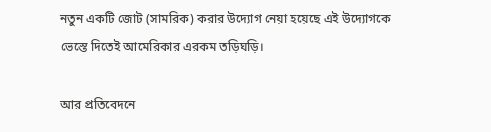নতুন একটি জোট (সামরিক) করার উদ্যোগ নেয়া হয়েছে এই উদ্যোগকে ভেস্তে দিতেই আমেরিকার এরকম তড়িঘড়ি।

আর প্রতিবেদনে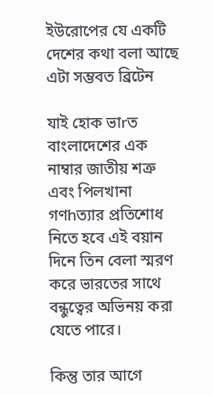ইউরোপের যে একটি দেশের কথা বলা আছে এটা সম্ভবত ব্রিটেন

যাই হোক ভাrত বাংলাদেশের এক নাম্বার জাতীয় শত্রু এবং পিলখানা গণhত্যার প্রতিশোধ নিতে হবে এই বয়ান দিনে তিন বেলা স্মরণ করে ভারতের সাথে বন্ধুত্বের অভিনয় করা যেতে পারে।

কিন্তু তার আগে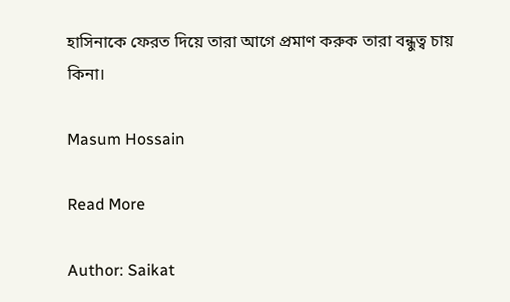হাসিনাকে ফেরত দিয়ে তারা আগে প্রমাণ করুক তারা বন্ধুত্ব চায় কিনা।

Masum Hossain

Read More

Author: Saikat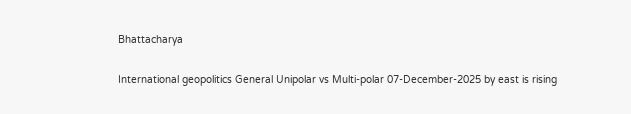Bhattacharya

International geopolitics General Unipolar vs Multi-polar 07-December-2025 by east is rising